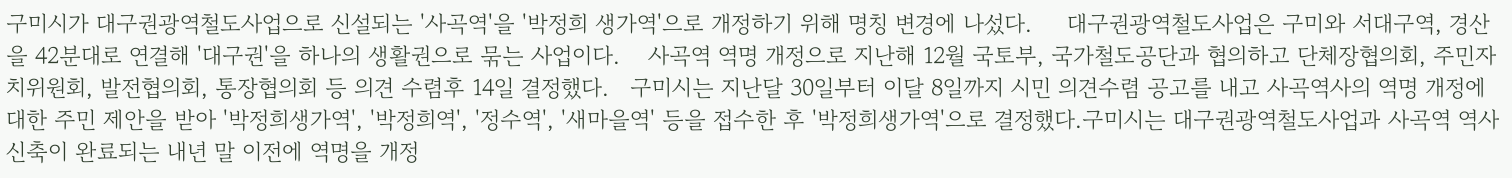구미시가 대구권광역철도사업으로 신설되는 '사곡역'을 '박정희 생가역'으로 개정하기 위해 명칭 변경에 나섰다.     대구권광역철도사업은 구미와 서대구역, 경산을 42분대로 연결해 '대구권'을 하나의 생활권으로 묶는 사업이다.    사곡역 역명 개정으로 지난해 12월 국토부, 국가철도공단과 협의하고 단체장협의회, 주민자치위원회, 발전협의회, 통장협의회 등 의견 수렴후 14일 결정했다.   구미시는 지난달 30일부터 이달 8일까지 시민 의견수렴 공고를 내고 사곡역사의 역명 개정에 대한 주민 제안을 받아 '박정희생가역', '박정희역', '정수역', '새마을역' 등을 접수한 후 '박정희생가역'으로 결정했다.구미시는 대구권광역철도사업과 사곡역 역사 신축이 완료되는 내년 말 이전에 역명을 개정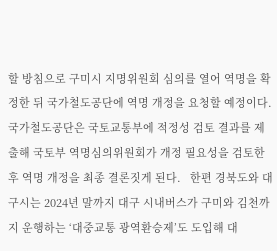할 방침으로 구미시 지명위원회 심의를 열어 역명을 확정한 뒤 국가철도공단에 역명 개정을 요청할 예정이다. 국가철도공단은 국토교통부에 적정성 검토 결과를 제출해 국토부 역명심의위원회가 개정 필요성을 검토한 후 역명 개정을 최종 결론짓게 된다.   한편 경북도와 대구시는 2024년 말까지 대구 시내버스가 구미와 김천까지 운행하는 ‘대중교통 광역환승제’도 도입해 대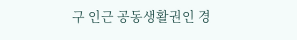구 인근 공동생활권인 경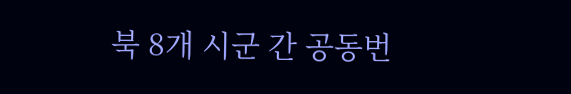북 8개 시군 간 공동번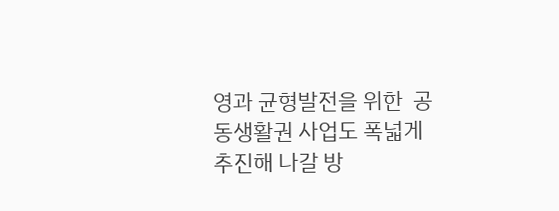영과 균형발전을 위한  공동생활권 사업도 폭넓게 추진해 나갈 방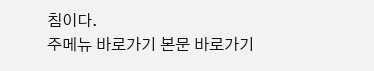침이다.
주메뉴 바로가기 본문 바로가기